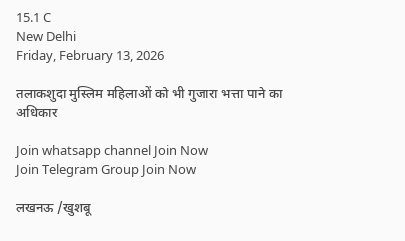15.1 C
New Delhi
Friday, February 13, 2026

तलाकशुदा मुस्लिम महिलाओं को भी गुजारा भत्ता पाने का अधिकार

Join whatsapp channel Join Now
Join Telegram Group Join Now

लखनऊ /खुशबू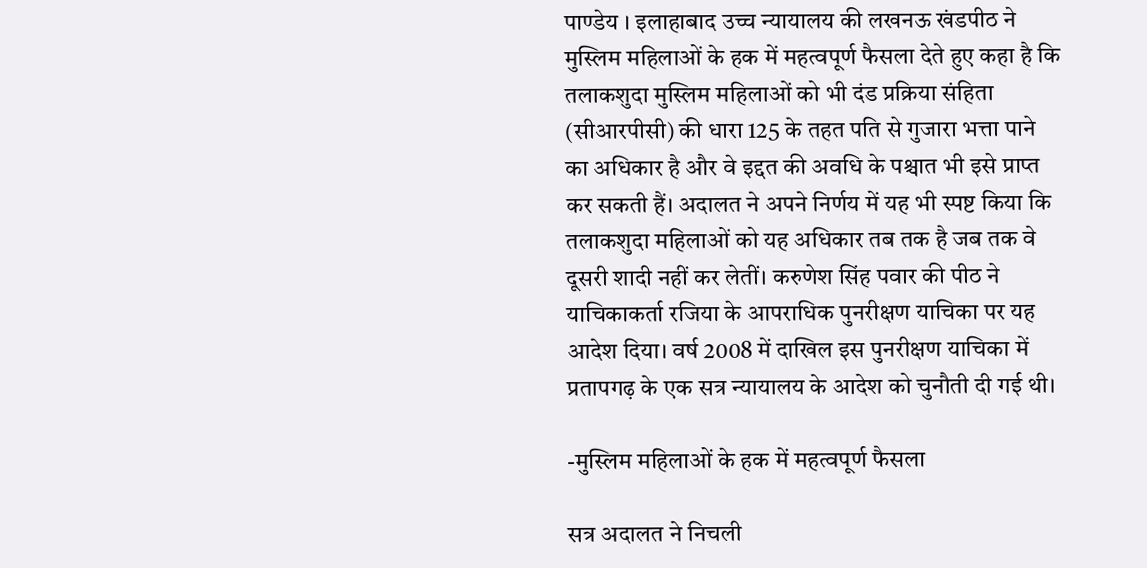पाण्डेय । इलाहाबाद उच्च न्यायालय की लखनऊ खंडपीठ ने मुस्लिम महिलाओं के हक में महत्वपूर्ण फैसला देते हुए कहा है कि तलाकशुदा मुस्लिम महिलाओं को भी दंड प्रक्रिया संहिता (सीआरपीसी) की धारा 125 के तहत पति से गुजारा भत्ता पाने का अधिकार है और वे इद्दत की अवधि के पश्चात भी इसे प्राप्त कर सकती हैं। अदालत ने अपने निर्णय में यह भी स्पष्ट किया कि तलाकशुदा महिलाओं को यह अधिकार तब तक है जब तक वे दूसरी शादी नहीं कर लेतीं। करुणेश सिंह पवार की पीठ ने याचिकाकर्ता रजिया के आपराधिक पुनरीक्षण याचिका पर यह आदेश दिया। वर्ष 2008 में दाखिल इस पुनरीक्षण याचिका में प्रतापगढ़ के एक सत्र न्यायालय के आदेश को चुनौती दी गई थी।

-मुस्लिम महिलाओं के हक में महत्वपूर्ण फैसला

सत्र अदालत ने निचली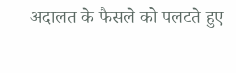अदालत के फैसले को पलटते हुए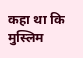कहा था कि मुस्लिम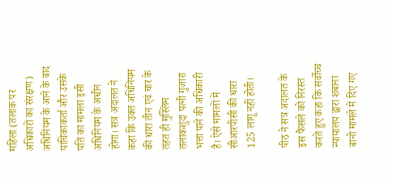महिला (तलाक पर अधिकारों का संरक्षण) अधिनियम के आने के बाद याचिकाकर्ता और उसके पति का मामला इसी अधिनियम के अधीन होगा। सत्र अदालत ने कहा कि उक्त अधिनियम की धारा तीन एवं चार के तहत ही मुस्लिम तलाकशुदा पत्नी गुजारा भत्ता पाने की अधिकारी है। ऐसे मामलों में सीआरपीसी की धारा 125 लागू नहीं होती।

पीठ ने सत्र अदालत के इस फैसले को निरस्त करते हुए कहा कि सर्वोच्च न्यायालय द्वारा शबाना बानो मामले में दिए गए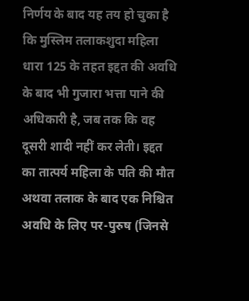निर्णय के बाद यह तय हो चुका है कि मुस्लिम तलाकशुदा महिला धारा 125 के तहत इद्दत की अवधि के बाद भी गुजारा भत्ता पाने की अधिकारी है, जब तक कि वह दूसरी शादी नहीं कर लेती। इद्दत का तात्पर्य महिला के पति की मौत अथवा तलाक के बाद एक निश्चित अवधि के लिए पर-पुरुष (जिनसे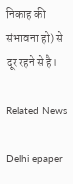निकाह की संभावना हो) से दूर रहने से है।

Related News

Delhi epaper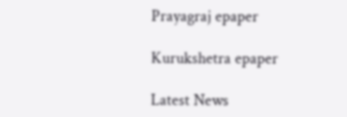Prayagraj epaper

Kurukshetra epaper

Latest News